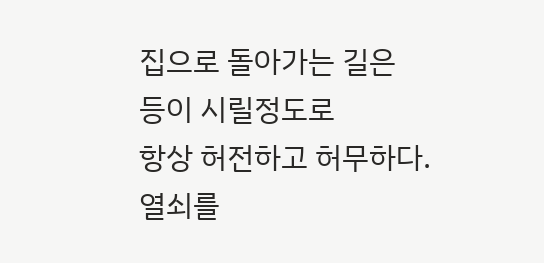집으로 돌아가는 길은
등이 시릴정도로
항상 허전하고 허무하다.
열쇠를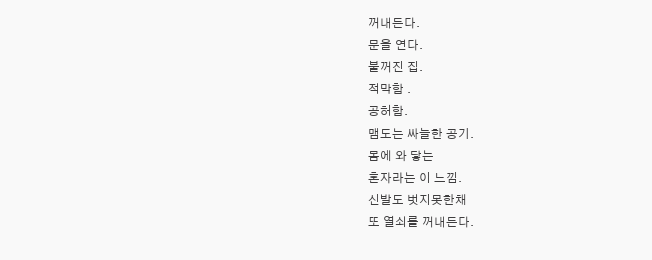꺼내든다.
문을 연다.
불꺼진 집.
적막함 .
공허함.
맴도는 싸늘한 공기.
몸에 와 닿는
혼자라는 이 느낌.
신발도 벗지못한채
또 열쇠를 꺼내든다.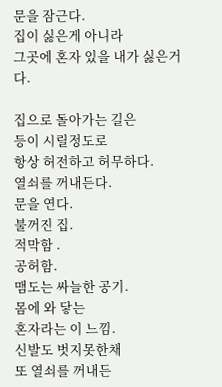문을 잠근다.
집이 싫은게 아니라
그곳에 혼자 있을 내가 싫은거다.

집으로 돌아가는 길은
등이 시릴정도로
항상 허전하고 허무하다.
열쇠를 꺼내든다.
문을 연다.
불꺼진 집.
적막함 .
공허함.
맴도는 싸늘한 공기.
몸에 와 닿는
혼자라는 이 느낌.
신발도 벗지못한채
또 열쇠를 꺼내든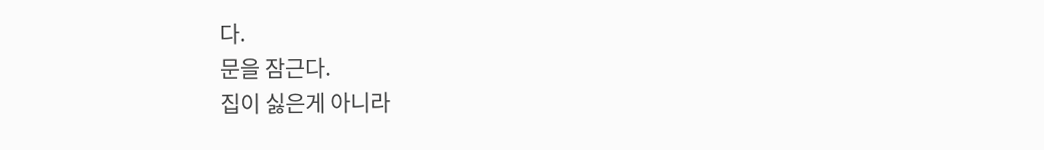다.
문을 잠근다.
집이 싫은게 아니라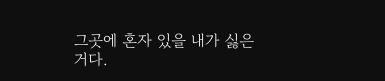그곳에 혼자 있을 내가 싫은거다.